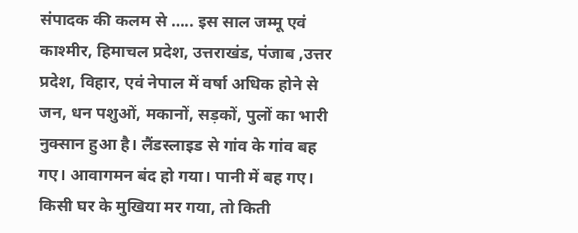संपादक की कलम से ….. इस साल जम्मू एवं काश्मीर, हिमाचल प्रदेश, उत्तराखंड, पंजाब ,उत्तर प्रदेश, विहार, एवं नेपाल में वर्षा अधिक होने से जन, धन पशुओं, मकानों, सड़कों, पुलों का भारी नुक्सान हुआ है। लैंडस्लाइड से गांव के गांव बह गए। आवागमन बंद हो गया। पानी में बह गए। किसी घर के मुखिया मर गया, तो किती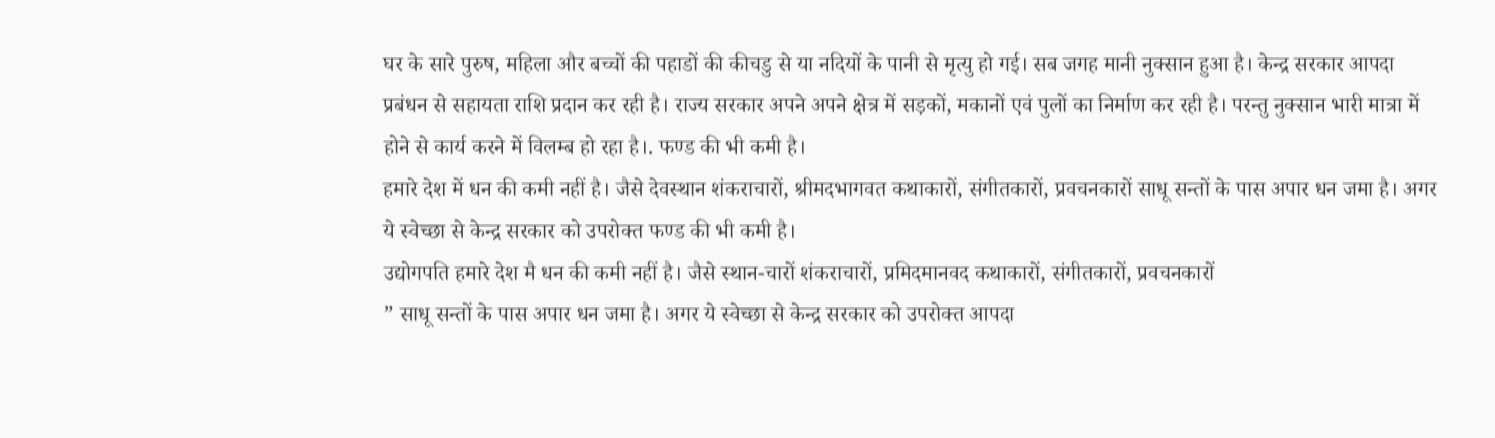घर के सारे पुरुष, महिला और बच्चों की पहाडों की कीचडु से या नदियों के पानी से मृत्यु हो गई। सब जगह मानी नुक्सान हुआ है। केन्द्र सरकार आपदा प्रबंधन से सहायता राशि प्रदान कर रही है। राज्य सरकार अपने अपने क्षेत्र में सड़कों, मकानों एवं पुलों का निर्माण कर रही है। परन्तु नुक्सान भारी मात्रा में होने से कार्य करने में विलम्ब हो रहा है।. फण्ड की भी कमी है।
हमारे देश में धन की कमी नहीं है। जैसे देवस्थान शंकराचारों, श्रीमदभागवत कथाकारों, संगीतकारों, प्रवचनकारों साधू सन्तों के पास अपार धन जमा है। अगर ये स्वेच्छा से केन्द्र सरकार को उपरोक्त फण्ड की भी कमी है।
उद्योगपति हमारे देश मै धन की कमी नहीं है। जैसे स्थान-चारों शंकराचारों, प्रमिदमानवद कथाकारों, संगीतकारों, प्रवचनकारों
” साधू सन्तों के पास अपार धन जमा है। अगर ये स्वेच्छा से केन्द्र सरकार को उपरोक्त आपदा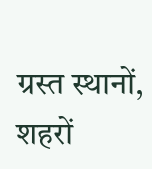ग्रस्त स्थानों, शहरों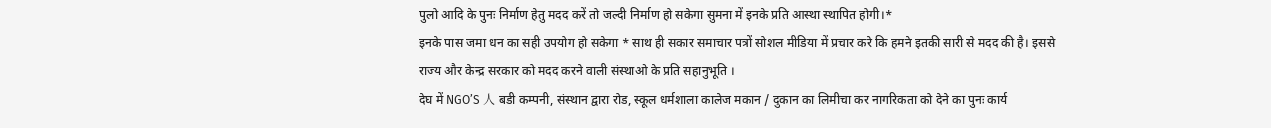पुलो आदि के पुनः निर्माण हेतु मदद करें तो जल्दी निर्माण हो सकेगा सुमना में इनके प्रति आस्था स्थापित होगी।*
इनके पास जमा धन का सही उपयोग हो सकेगा * साथ ही सकार समाचार पत्रों सोशल मीडिया में प्रचार करे कि हमने इतकी सारी से मदद की है। इससे राज्य और केन्द्र सरकार को मदद करने वाली संस्थाओ के प्रति सहानुभूति ।
देघ में NGO’S 人 बडी कम्पनी, संस्थान द्वारा रोड, स्कूल धर्मशाला कालेज मकान / दुकान का लिमीचा कर नागरिकता को देने का पुनः कार्य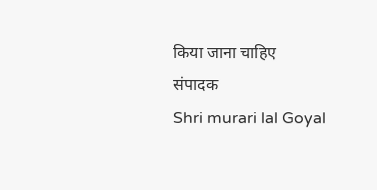किया जाना चाहिए
संपादक
Shri murari lal Goyal